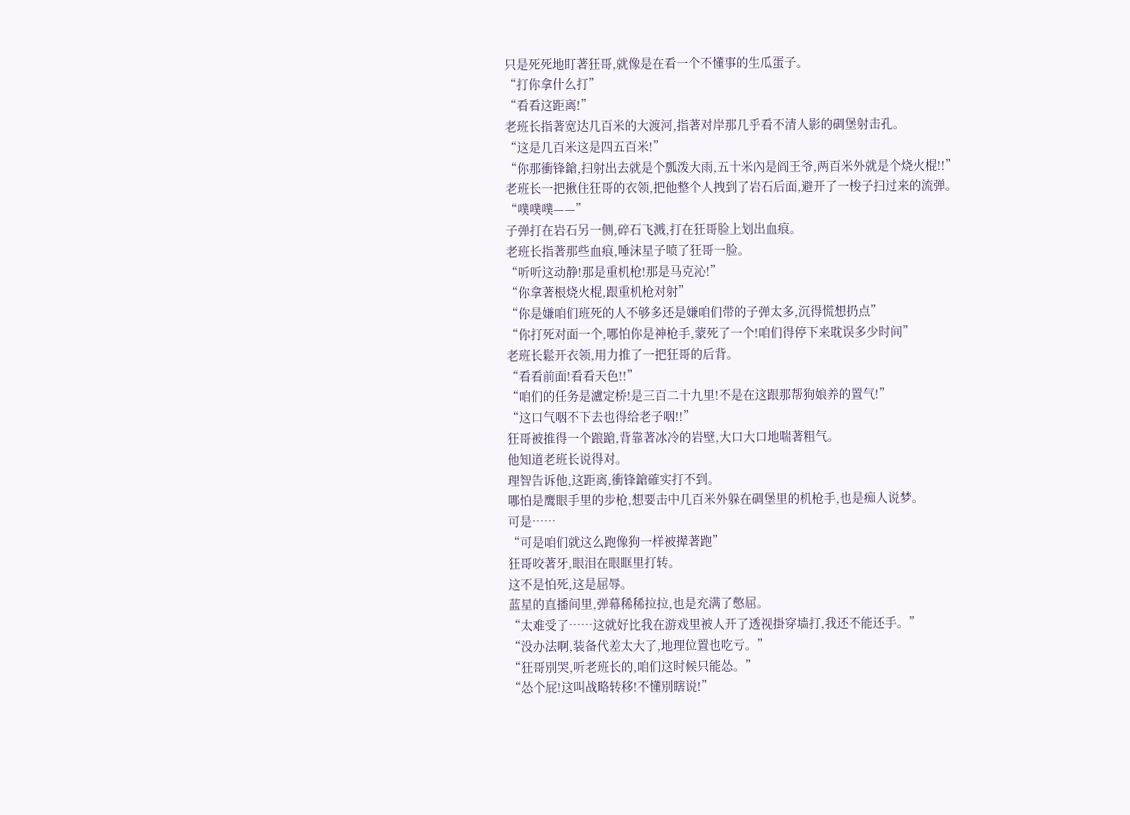只是死死地盯著狂哥,就像是在看一个不懂事的生瓜蛋子。
“打你拿什么打”
“看看这距离!”
老班长指著宽达几百米的大渡河,指著对岸那几乎看不清人影的碉堡射击孔。
“这是几百米这是四五百米!”
“你那衝锋鎗,扫射出去就是个瓢泼大雨,五十米內是阎王爷,两百米外就是个烧火棍!!”
老班长一把揪住狂哥的衣领,把他整个人拽到了岩石后面,避开了一梭子扫过来的流弹。
“噗噗噗——”
子弹打在岩石另一侧,碎石飞溅,打在狂哥脸上划出血痕。
老班长指著那些血痕,唾沫星子喷了狂哥一脸。
“听听这动静!那是重机枪!那是马克沁!”
“你拿著根烧火棍,跟重机枪对射”
“你是嫌咱们班死的人不够多还是嫌咱们带的子弹太多,沉得慌想扔点”
“你打死对面一个,哪怕你是神枪手,蒙死了一个!咱们得停下来耽误多少时间”
老班长鬆开衣领,用力推了一把狂哥的后背。
“看看前面!看看天色!!”
“咱们的任务是瀘定桥!是三百二十九里!不是在这跟那帮狗娘养的置气!”
“这口气咽不下去也得给老子咽!!”
狂哥被推得一个踉蹌,背靠著冰冷的岩壁,大口大口地喘著粗气。
他知道老班长说得对。
理智告诉他,这距离,衝锋鎗確实打不到。
哪怕是鹰眼手里的步枪,想要击中几百米外躲在碉堡里的机枪手,也是痴人说梦。
可是……
“可是咱们就这么跑像狗一样被撵著跑”
狂哥咬著牙,眼泪在眼眶里打转。
这不是怕死,这是屈辱。
蓝星的直播间里,弹幕稀稀拉拉,也是充满了憋屈。
“太难受了……这就好比我在游戏里被人开了透视掛穿墙打,我还不能还手。”
“没办法啊,装备代差太大了,地理位置也吃亏。”
“狂哥別哭,听老班长的,咱们这时候只能怂。”
“怂个屁!这叫战略转移!不懂別瞎说!”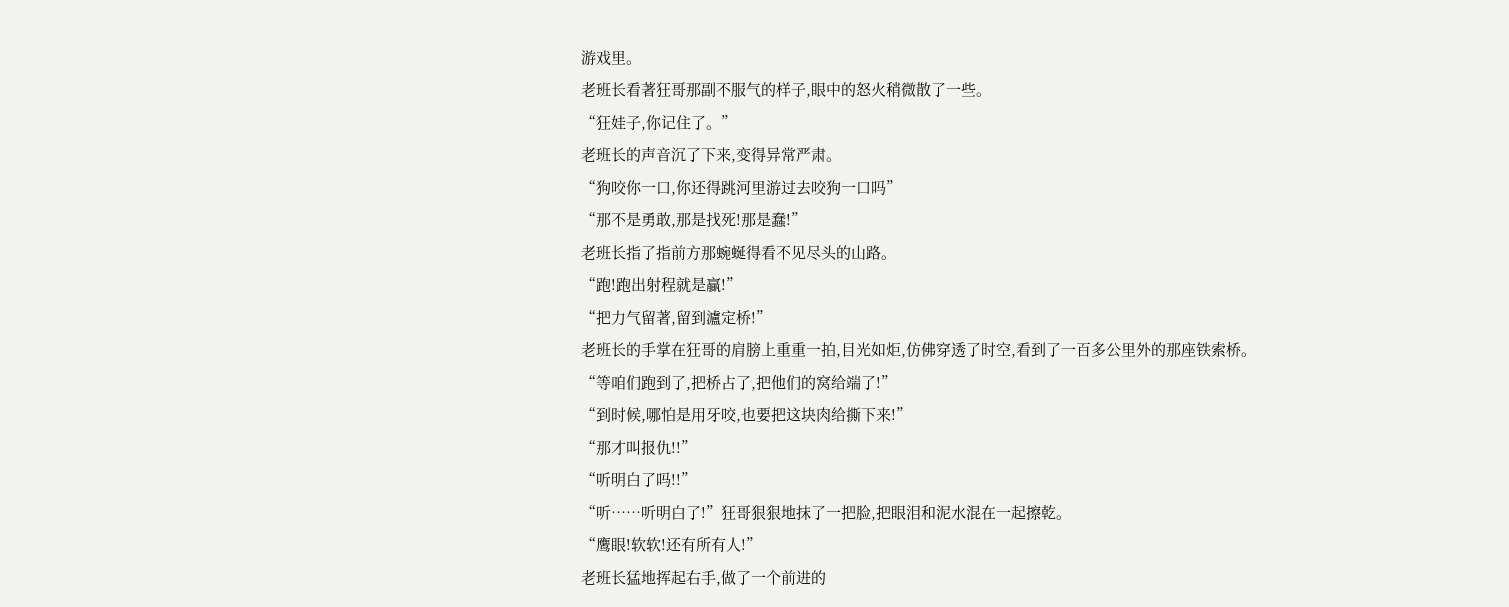游戏里。
老班长看著狂哥那副不服气的样子,眼中的怒火稍微散了一些。
“狂娃子,你记住了。”
老班长的声音沉了下来,变得异常严肃。
“狗咬你一口,你还得跳河里游过去咬狗一口吗”
“那不是勇敢,那是找死!那是蠢!”
老班长指了指前方那蜿蜒得看不见尽头的山路。
“跑!跑出射程就是贏!”
“把力气留著,留到瀘定桥!”
老班长的手掌在狂哥的肩膀上重重一拍,目光如炬,仿佛穿透了时空,看到了一百多公里外的那座铁索桥。
“等咱们跑到了,把桥占了,把他们的窝给端了!”
“到时候,哪怕是用牙咬,也要把这块肉给撕下来!”
“那才叫报仇!!”
“听明白了吗!!”
“听……听明白了!”狂哥狠狠地抹了一把脸,把眼泪和泥水混在一起擦乾。
“鹰眼!软软!还有所有人!”
老班长猛地挥起右手,做了一个前进的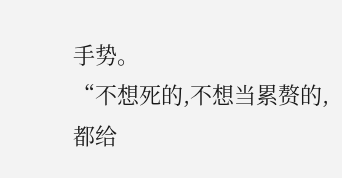手势。
“不想死的,不想当累赘的,都给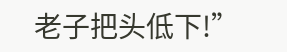老子把头低下!”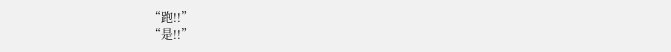“跑!!”
“是!!”